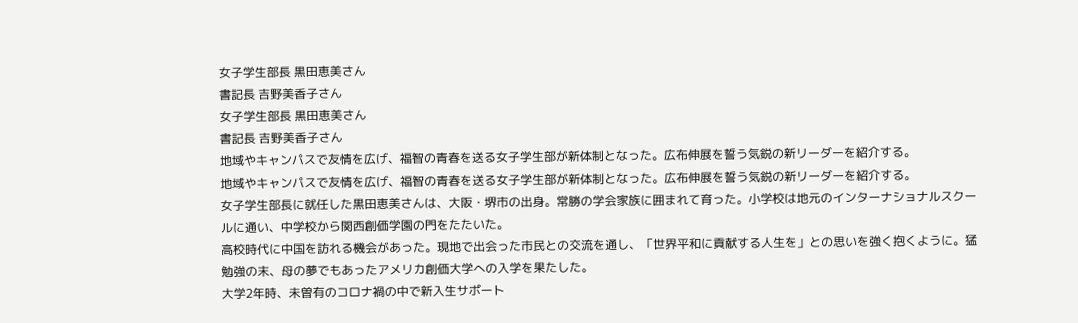女子学生部長 黒田恵美さん
書記長 吉野美香子さん
女子学生部長 黒田恵美さん
書記長 吉野美香子さん
地域やキャンパスで友情を広げ、福智の青春を送る女子学生部が新体制となった。広布伸展を誓う気鋭の新リーダーを紹介する。
地域やキャンパスで友情を広げ、福智の青春を送る女子学生部が新体制となった。広布伸展を誓う気鋭の新リーダーを紹介する。
女子学生部長に就任した黒田恵美さんは、大阪・堺市の出身。常勝の学会家族に囲まれて育った。小学校は地元のインターナショナルスクールに通い、中学校から関西創価学園の門をたたいた。
高校時代に中国を訪れる機会があった。現地で出会った市民との交流を通し、「世界平和に貢献する人生を」との思いを強く抱くように。猛勉強の末、母の夢でもあったアメリカ創価大学への入学を果たした。
大学2年時、未曽有のコロナ禍の中で新入生サポート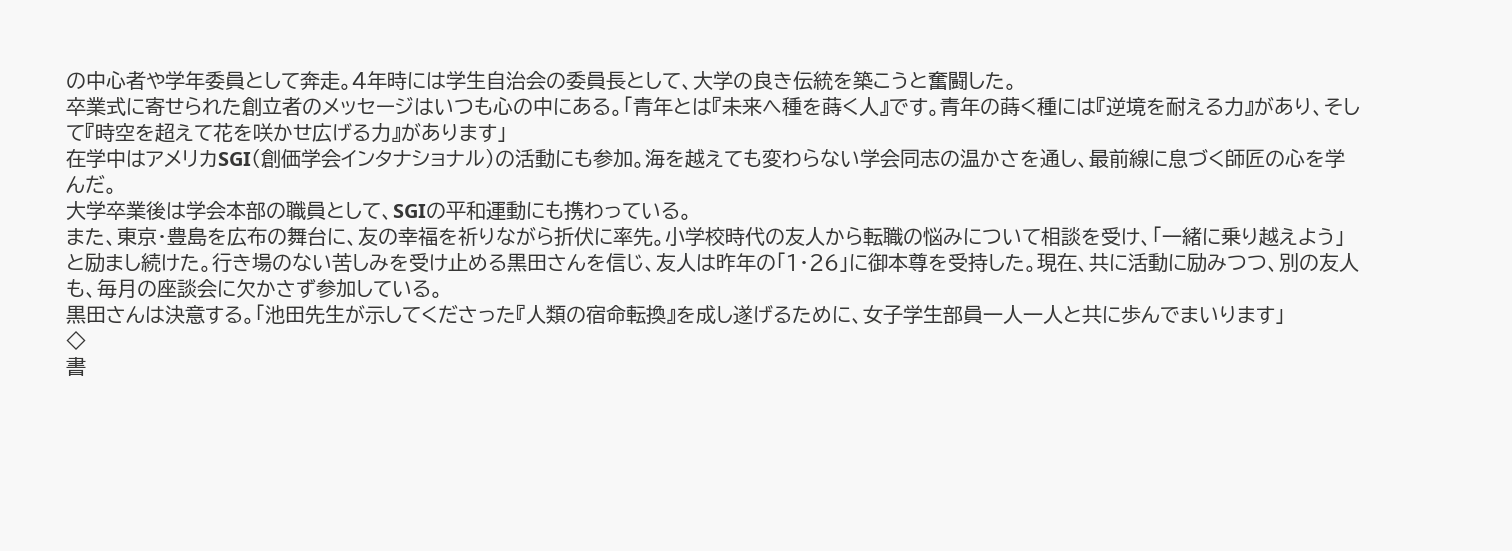の中心者や学年委員として奔走。4年時には学生自治会の委員長として、大学の良き伝統を築こうと奮闘した。
卒業式に寄せられた創立者のメッセージはいつも心の中にある。「青年とは『未来へ種を蒔く人』です。青年の蒔く種には『逆境を耐える力』があり、そして『時空を超えて花を咲かせ広げる力』があります」
在学中はアメリカSGI(創価学会インタナショナル)の活動にも参加。海を越えても変わらない学会同志の温かさを通し、最前線に息づく師匠の心を学んだ。
大学卒業後は学会本部の職員として、SGIの平和運動にも携わっている。
また、東京・豊島を広布の舞台に、友の幸福を祈りながら折伏に率先。小学校時代の友人から転職の悩みについて相談を受け、「一緒に乗り越えよう」と励まし続けた。行き場のない苦しみを受け止める黒田さんを信じ、友人は昨年の「1・26」に御本尊を受持した。現在、共に活動に励みつつ、別の友人も、毎月の座談会に欠かさず参加している。
黒田さんは決意する。「池田先生が示してくださった『人類の宿命転換』を成し遂げるために、女子学生部員一人一人と共に歩んでまいります」
◇
書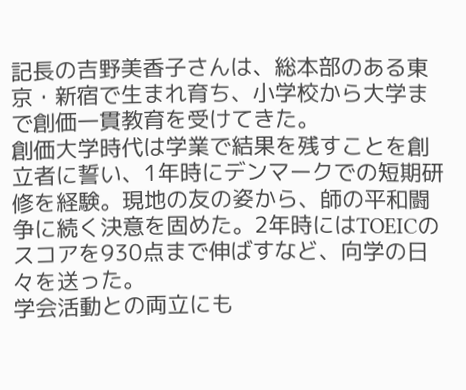記長の吉野美香子さんは、総本部のある東京・新宿で生まれ育ち、小学校から大学まで創価一貫教育を受けてきた。
創価大学時代は学業で結果を残すことを創立者に誓い、1年時にデンマークでの短期研修を経験。現地の友の姿から、師の平和闘争に続く決意を固めた。2年時にはTOEICのスコアを930点まで伸ばすなど、向学の日々を送った。
学会活動との両立にも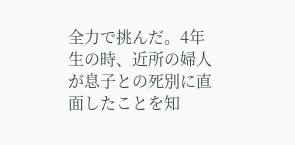全力で挑んだ。4年生の時、近所の婦人が息子との死別に直面したことを知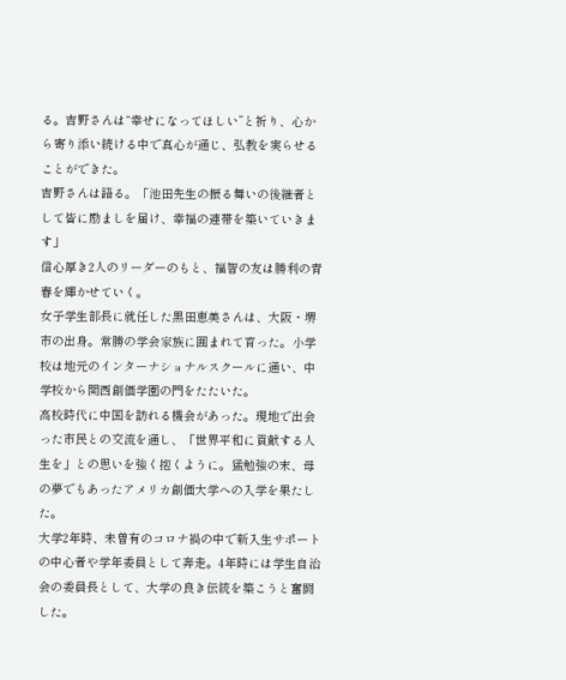る。吉野さんは“幸せになってほしい”と祈り、心から寄り添い続ける中で真心が通じ、弘教を実らせることができた。
吉野さんは語る。「池田先生の振る舞いの後継者として皆に励ましを届け、幸福の連帯を築いていきます」
信心厚き2人のリーダーのもと、福智の友は勝利の青春を輝かせていく。
女子学生部長に就任した黒田恵美さんは、大阪・堺市の出身。常勝の学会家族に囲まれて育った。小学校は地元のインターナショナルスクールに通い、中学校から関西創価学園の門をたたいた。
高校時代に中国を訪れる機会があった。現地で出会った市民との交流を通し、「世界平和に貢献する人生を」との思いを強く抱くように。猛勉強の末、母の夢でもあったアメリカ創価大学への入学を果たした。
大学2年時、未曽有のコロナ禍の中で新入生サポートの中心者や学年委員として奔走。4年時には学生自治会の委員長として、大学の良き伝統を築こうと奮闘した。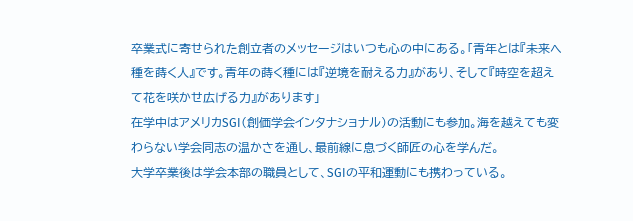卒業式に寄せられた創立者のメッセージはいつも心の中にある。「青年とは『未来へ種を蒔く人』です。青年の蒔く種には『逆境を耐える力』があり、そして『時空を超えて花を咲かせ広げる力』があります」
在学中はアメリカSGI(創価学会インタナショナル)の活動にも参加。海を越えても変わらない学会同志の温かさを通し、最前線に息づく師匠の心を学んだ。
大学卒業後は学会本部の職員として、SGIの平和運動にも携わっている。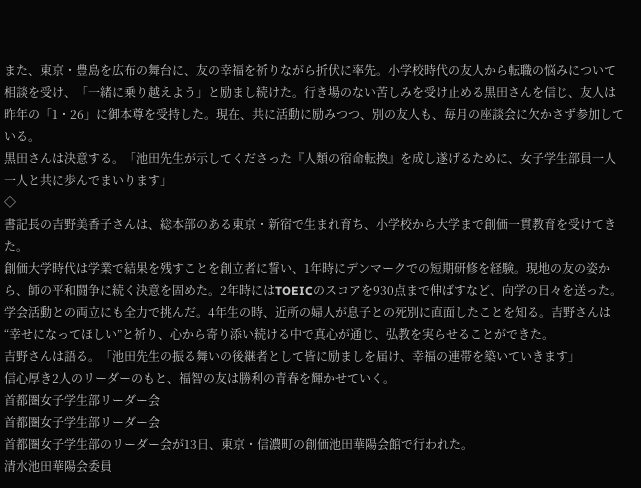また、東京・豊島を広布の舞台に、友の幸福を祈りながら折伏に率先。小学校時代の友人から転職の悩みについて相談を受け、「一緒に乗り越えよう」と励まし続けた。行き場のない苦しみを受け止める黒田さんを信じ、友人は昨年の「1・26」に御本尊を受持した。現在、共に活動に励みつつ、別の友人も、毎月の座談会に欠かさず参加している。
黒田さんは決意する。「池田先生が示してくださった『人類の宿命転換』を成し遂げるために、女子学生部員一人一人と共に歩んでまいります」
◇
書記長の吉野美香子さんは、総本部のある東京・新宿で生まれ育ち、小学校から大学まで創価一貫教育を受けてきた。
創価大学時代は学業で結果を残すことを創立者に誓い、1年時にデンマークでの短期研修を経験。現地の友の姿から、師の平和闘争に続く決意を固めた。2年時にはTOEICのスコアを930点まで伸ばすなど、向学の日々を送った。
学会活動との両立にも全力で挑んだ。4年生の時、近所の婦人が息子との死別に直面したことを知る。吉野さんは“幸せになってほしい”と祈り、心から寄り添い続ける中で真心が通じ、弘教を実らせることができた。
吉野さんは語る。「池田先生の振る舞いの後継者として皆に励ましを届け、幸福の連帯を築いていきます」
信心厚き2人のリーダーのもと、福智の友は勝利の青春を輝かせていく。
首都圏女子学生部リーダー会
首都圏女子学生部リーダー会
首都圏女子学生部のリーダー会が13日、東京・信濃町の創価池田華陽会館で行われた。
清水池田華陽会委員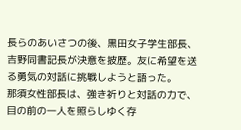長らのあいさつの後、黒田女子学生部長、吉野同書記長が決意を披歴。友に希望を送る勇気の対話に挑戦しようと語った。
那須女性部長は、強き祈りと対話の力で、目の前の一人を照らしゆく存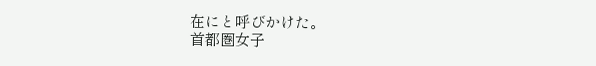在にと呼びかけた。
首都圏女子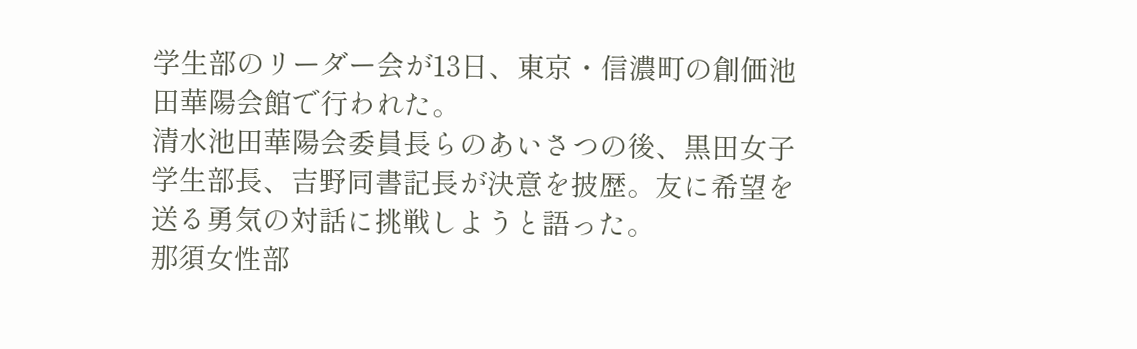学生部のリーダー会が13日、東京・信濃町の創価池田華陽会館で行われた。
清水池田華陽会委員長らのあいさつの後、黒田女子学生部長、吉野同書記長が決意を披歴。友に希望を送る勇気の対話に挑戦しようと語った。
那須女性部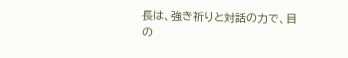長は、強き祈りと対話の力で、目の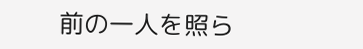前の一人を照ら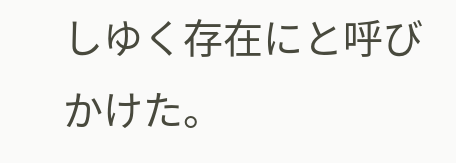しゆく存在にと呼びかけた。